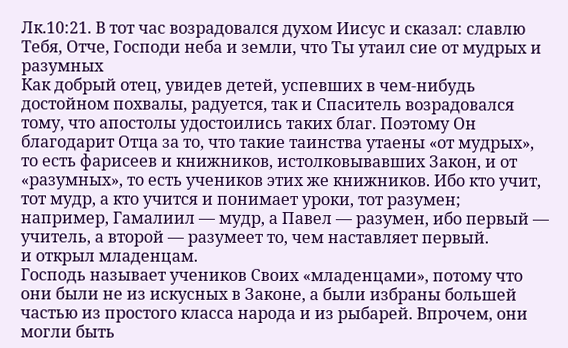Лк.10:21. В тот час возрадовался духом Иисус и сказал: славлю Тебя, Отче, Господи неба и земли, что Ты утаил сие от мудрых и разумных
Как добрый отец, увидев детей, успевших в чем-нибудь достойном похвалы, радуется, так и Спаситель возрадовался тому, что апостолы удостоились таких благ. Поэтому Он благодарит Отца за то, что такие таинства утаены «от мудрых», то есть фарисеев и книжников, истолковывавших Закон, и от «разумных», то есть учеников этих же книжников. Ибо кто учит, тот мудр, а кто учится и понимает уроки, тот разумен; например, Гамалиил — мудр, а Павел — разумен, ибо первый — учитель, а второй — разумеет то, чем наставляет первый.
и открыл младенцам.
Господь называет учеников Своих «младенцами», потому что они были не из искусных в Законе, а были избраны большей частью из простого класса народа и из рыбарей. Впрочем, они могли быть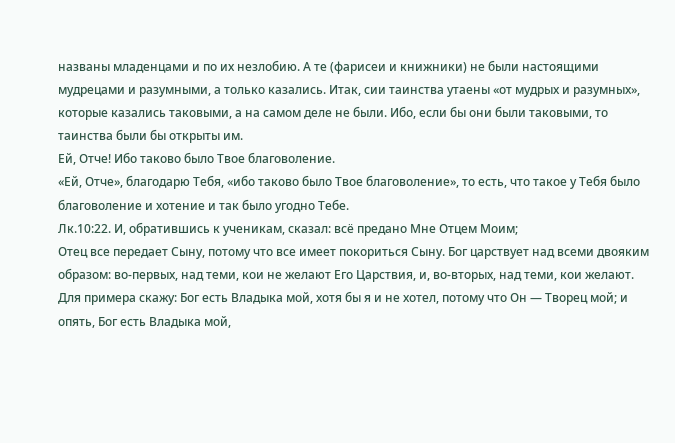названы младенцами и по их незлобию. А те (фарисеи и книжники) не были настоящими мудрецами и разумными, а только казались. Итак, сии таинства утаены «от мудрых и разумных», которые казались таковыми, а на самом деле не были. Ибо, если бы они были таковыми, то таинства были бы открыты им.
Ей, Отче! Ибо таково было Твое благоволение.
«Ей, Отче», благодарю Тебя, «ибо таково было Твое благоволение», то есть, что такое у Тебя было благоволение и хотение и так было угодно Тебе.
Лк.10:22. И, обратившись к ученикам, сказал: всё предано Мне Отцем Моим;
Отец все передает Сыну, потому что все имеет покориться Сыну. Бог царствует над всеми двояким образом: во-первых, над теми, кои не желают Его Царствия, и, во-вторых, над теми, кои желают. Для примера скажу: Бог есть Владыка мой, хотя бы я и не хотел, потому что Он — Творец мой; и опять, Бог есть Владыка мой,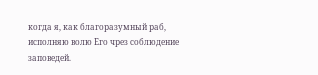когда я, как благоразумный раб, исполняю волю Его чрез соблюдение заповедей.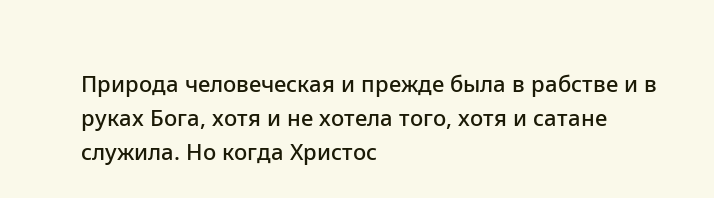Природа человеческая и прежде была в рабстве и в руках Бога, хотя и не хотела того, хотя и сатане служила. Но когда Христос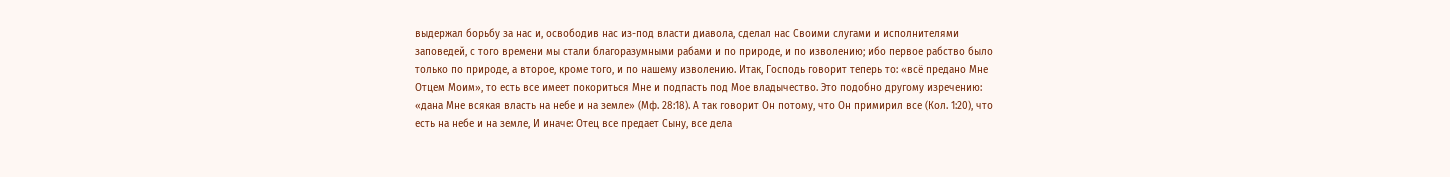выдержал борьбу за нас и, освободив нас из-под власти диавола, сделал нас Своими слугами и исполнителями заповедей, с того времени мы стали благоразумными рабами и по природе, и по изволению; ибо первое рабство было только по природе, а второе, кроме того, и по нашему изволению. Итак, Господь говорит теперь то: «всё предано Мне Отцем Моим», то есть все имеет покориться Мне и подпасть под Мое владычество. Это подобно другому изречению: «дана Мне всякая власть на небе и на земле» (Мф. 28:18). А так говорит Он потому, что Он примирил все (Кол. 1:20), что есть на небе и на земле, И иначе: Отец все предает Сыну, все дела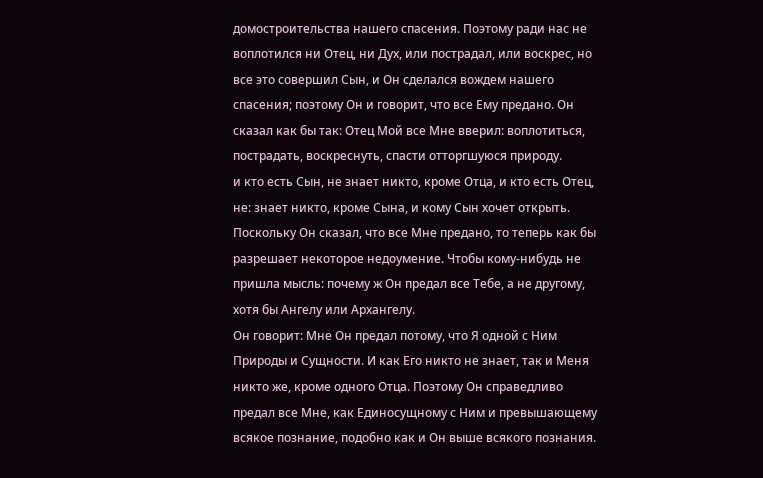домостроительства нашего спасения. Поэтому ради нас не воплотился ни Отец, ни Дух, или пострадал, или воскрес, но все это совершил Сын, и Он сделался вождем нашего спасения; поэтому Он и говорит, что все Ему предано. Он сказал как бы так: Отец Мой все Мне вверил: воплотиться, пострадать, воскреснуть, спасти отторгшуюся природу.
и кто есть Сын, не знает никто, кроме Отца, и кто есть Отец, не: знает никто, кроме Сына, и кому Сын хочет открыть.
Поскольку Он сказал, что все Мне предано, то теперь как бы разрешает некоторое недоумение. Чтобы кому-нибудь не пришла мысль: почему ж Он предал все Тебе, а не другому, хотя бы Ангелу или Архангелу.
Он говорит: Мне Он предал потому, что Я одной с Ним Природы и Сущности. И как Его никто не знает, так и Меня никто же, кроме одного Отца. Поэтому Он справедливо предал все Мне, как Единосущному с Ним и превышающему всякое познание, подобно как и Он выше всякого познания.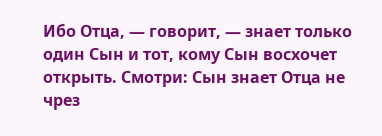Ибо Отца, — говорит, — знает только один Сын и тот, кому Сын восхочет открыть. Смотри: Сын знает Отца не чрез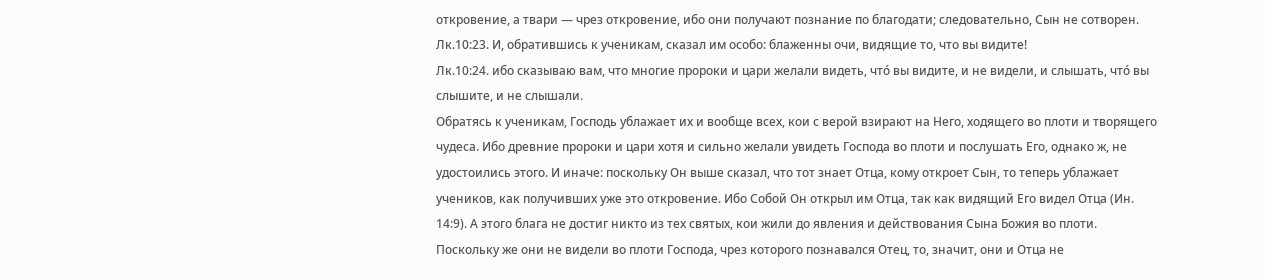откровение, а твари — чрез откровение, ибо они получают познание по благодати; следовательно, Сын не сотворен.
Лк.10:23. И, обратившись к ученикам, сказал им особо: блаженны очи, видящие то, что вы видите!
Лк.10:24. ибо сказываю вам, что многие пророки и цари желали видеть, что́ вы видите, и не видели, и слышать, что́ вы слышите, и не слышали.
Обратясь к ученикам, Господь ублажает их и вообще всех, кои с верой взирают на Него, ходящего во плоти и творящего чудеса. Ибо древние пророки и цари хотя и сильно желали увидеть Господа во плоти и послушать Его, однако ж, не удостоились этого. И иначе: поскольку Он выше сказал, что тот знает Отца, кому откроет Сын, то теперь ублажает учеников, как получивших уже это откровение. Ибо Собой Он открыл им Отца, так как видящий Его видел Отца (Ин. 14:9). А этого блага не достиг никто из тех святых, кои жили до явления и действования Сына Божия во плоти. Поскольку же они не видели во плоти Господа, чрез которого познавался Отец, то, значит, они и Отца не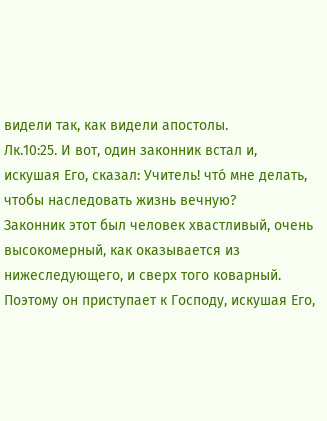видели так, как видели апостолы.
Лк.10:25. И вот, один законник встал и, искушая Его, сказал: Учитель! что́ мне делать, чтобы наследовать жизнь вечную?
Законник этот был человек хвастливый, очень высокомерный, как оказывается из нижеследующего, и сверх того коварный. Поэтому он приступает к Господу, искушая Его,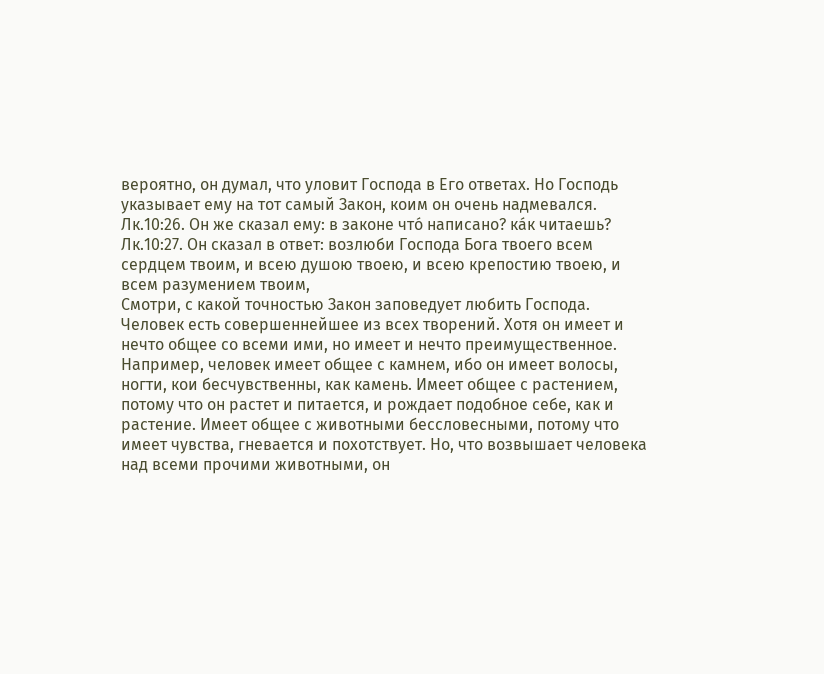вероятно, он думал, что уловит Господа в Его ответах. Но Господь указывает ему на тот самый Закон, коим он очень надмевался.
Лк.10:26. Он же сказал ему: в законе что́ написано? ка́к читаешь?
Лк.10:27. Он сказал в ответ: возлюби Господа Бога твоего всем сердцем твоим, и всею душою твоею, и всею крепостию твоею, и всем разумением твоим,
Смотри, с какой точностью Закон заповедует любить Господа. Человек есть совершеннейшее из всех творений. Хотя он имеет и нечто общее со всеми ими, но имеет и нечто преимущественное. Например, человек имеет общее с камнем, ибо он имеет волосы, ногти, кои бесчувственны, как камень. Имеет общее с растением, потому что он растет и питается, и рождает подобное себе, как и растение. Имеет общее с животными бессловесными, потому что имеет чувства, гневается и похотствует. Но, что возвышает человека над всеми прочими животными, он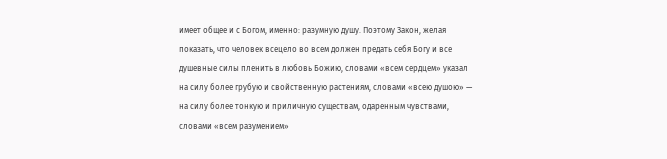имеет общее и с Богом, именно: разумную душу. Поэтому Закон, желая показать, что человек всецело во всем должен предать себя Богу и все душевные силы пленить в любовь Божию, словами «всем сердцем» указал на силу более грубую и свойственную растениям, словами «всею душою» — на силу более тонкую и приличную существам, одаренным чувствами, словами «всем разумением»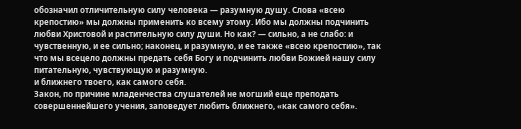обозначил отличительную силу человека — разумную душу. Слова «всею крепостию» мы должны применить ко всему этому. Ибо мы должны подчинить любви Христовой и растительную силу души. Но как? — сильно, а не слабо: и чувственную, и ее сильно; наконец, и разумную, и ее также «всею крепостию», так что мы всецело должны предать себя Богу и подчинить любви Божией нашу силу питательную, чувствующую и разумную.
и ближнего твоего, как самого себя.
Закон, по причине младенчества слушателей не могший еще преподать совершеннейшего учения, заповедует любить ближнего, «как самого себя».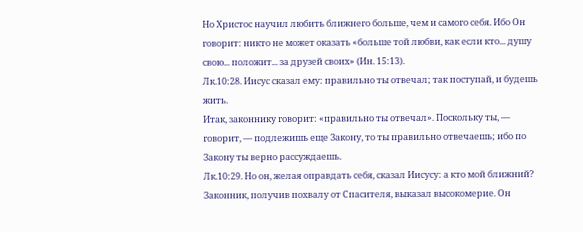Но Христос научил любить ближнего больше, чем и самого себя. Ибо Он говорит: никто не может оказать «больше той любви, как если кто... душу свою... положит... за друзей своих» (Ин. 15:13).
Лк.10:28. Иисус сказал ему: правильно ты отвечал; так поступай, и будешь жить.
Итак, законнику говорит: «правильно ты отвечал». Поскольку ты, — говорит, — подлежишь еще Закону, то ты правильно отвечаешь; ибо по Закону ты верно рассуждаешь.
Лк.10:29. Но он, желая оправдать себя, сказал Иисусу: а кто мой ближний?
Законник, получив похвалу от Спасителя, выказал высокомерие. Он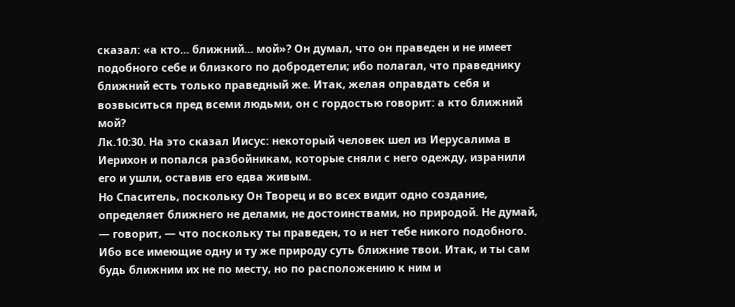сказал: «а кто... ближний... мой»? Он думал, что он праведен и не имеет подобного себе и близкого по добродетели; ибо полагал, что праведнику ближний есть только праведный же. Итак, желая оправдать себя и возвыситься пред всеми людьми, он с гордостью говорит: а кто ближний мой?
Лк.10:30. На это сказал Иисус: некоторый человек шел из Иерусалима в Иерихон и попался разбойникам, которые сняли с него одежду, изранили его и ушли, оставив его едва живым.
Но Спаситель, поскольку Он Творец и во всех видит одно создание, определяет ближнего не делами, не достоинствами, но природой. Не думай, — говорит, — что поскольку ты праведен, то и нет тебе никого подобного. Ибо все имеющие одну и ту же природу суть ближние твои. Итак, и ты сам будь ближним их не по месту, но по расположению к ним и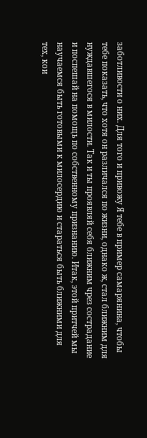заботливости о них. Для того и привожу Я тебе в пример самарянина, чтобы тебе показать, что хотя он различался по жизни, однако ж, стал ближним для нуждавшегося в милости. Так и ты проявляй себя ближним чрез сострадание и поспешай на помощь по собственному признанию. Итак, этой притчей мы научаемся быть готовыми к милосердию и стараться быть ближними для тех, кои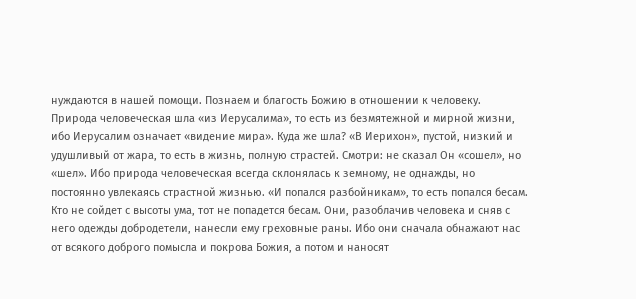нуждаются в нашей помощи. Познаем и благость Божию в отношении к человеку. Природа человеческая шла «из Иерусалима», то есть из безмятежной и мирной жизни, ибо Иерусалим означает «видение мира». Куда же шла? «В Иерихон», пустой, низкий и удушливый от жара, то есть в жизнь, полную страстей. Смотри: не сказал Он «сошел», но «шел». Ибо природа человеческая всегда склонялась к земному, не однажды, но постоянно увлекаясь страстной жизнью. «И попался разбойникам», то есть попался бесам. Кто не сойдет с высоты ума, тот не попадется бесам. Они, разоблачив человека и сняв с него одежды добродетели, нанесли ему греховные раны. Ибо они сначала обнажают нас от всякого доброго помысла и покрова Божия, а потом и наносят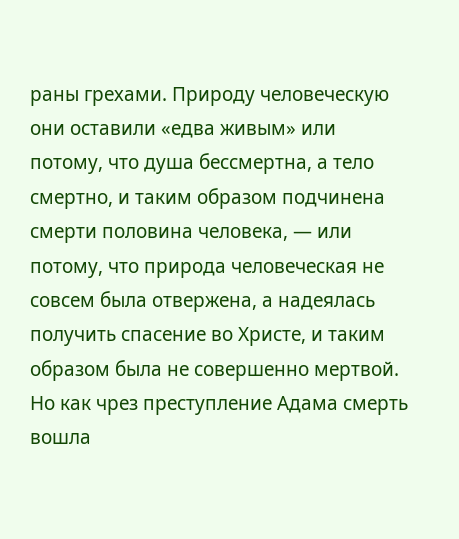раны грехами. Природу человеческую они оставили «едва живым» или потому, что душа бессмертна, а тело смертно, и таким образом подчинена смерти половина человека, — или потому, что природа человеческая не совсем была отвержена, а надеялась получить спасение во Христе, и таким образом была не совершенно мертвой. Но как чрез преступление Адама смерть вошла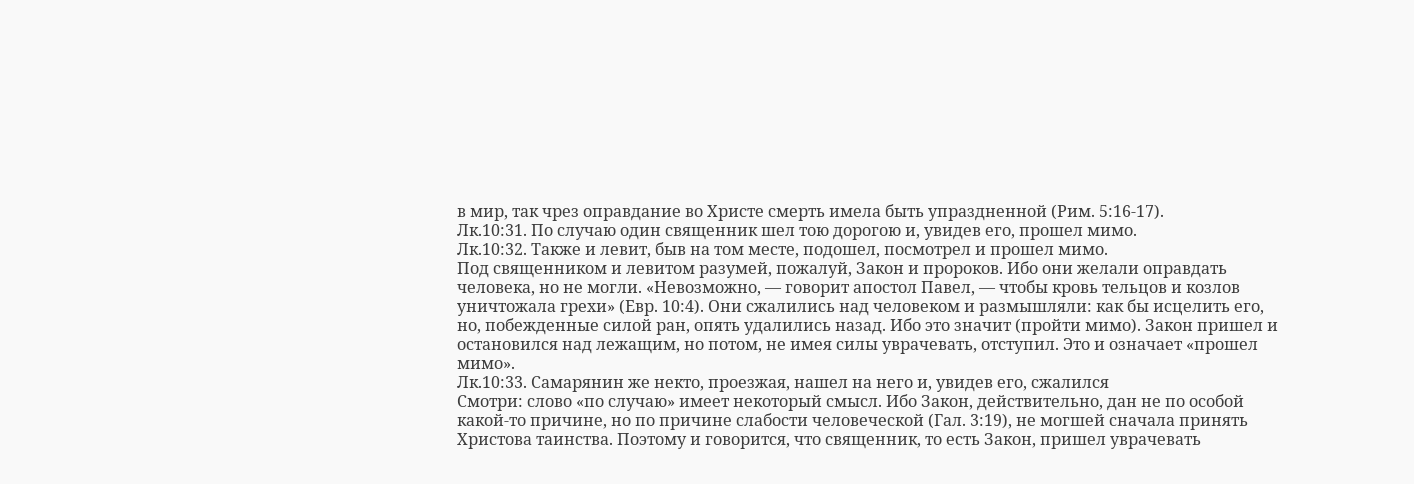в мир, так чрез оправдание во Христе смерть имела быть упраздненной (Рим. 5:16-17).
Лк.10:31. По случаю один священник шел тою дорогою и, увидев его, прошел мимо.
Лк.10:32. Также и левит, быв на том месте, подошел, посмотрел и прошел мимо.
Под священником и левитом разумей, пожалуй, Закон и пророков. Ибо они желали оправдать человека, но не могли. «Невозможно, — говорит апостол Павел, — чтобы кровь тельцов и козлов уничтожала грехи» (Евр. 10:4). Они сжалились над человеком и размышляли: как бы исцелить его, но, побежденные силой ран, опять удалились назад. Ибо это значит (пройти мимо). Закон пришел и остановился над лежащим, но потом, не имея силы уврачевать, отступил. Это и означает «прошел мимо».
Лк.10:33. Самарянин же некто, проезжая, нашел на него и, увидев его, сжалился
Смотри: слово «по случаю» имеет некоторый смысл. Ибо Закон, действительно, дан не по особой какой-то причине, но по причине слабости человеческой (Гал. 3:19), не могшей сначала принять Христова таинства. Поэтому и говорится, что священник, то есть Закон, пришел уврачевать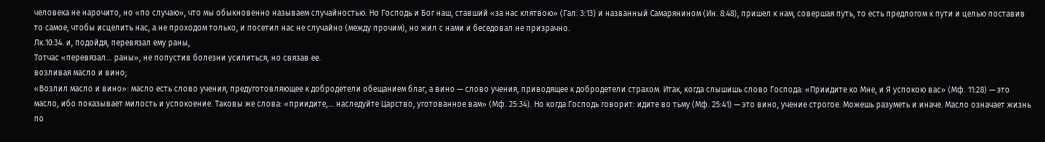человека не нарочито, но «по случаю», что мы обыкновенно называем случайностью. Но Господь и Бог наш, ставший «за нас клятвою» (Гал. 3:13) и названный Самарянином (Ин. 8:48), пришел к нам, совершая путь, то есть предлогом к пути и целью поставив то самое, чтобы исцелить нас, а не проходом только, и посетил нас не случайно (между прочим), но жил с нами и беседовал не призрачно.
Лк.10:34. и, подойдя, перевязал ему раны,
Тотчас «перевязал... раны», не попустив болезни усилиться, но связав ее.
возливая масло и вино;
«Возлил масло и вино»: масло есть слово учения, предуготовляющее к добродетели обещанием благ, а вино — слово учения, приводящее к добродетели страхом. Итак, когда слышишь слово Господа: «Приидите ко Мне, и Я успокою вас» (Мф. 11:28) — это масло, ибо показывает милость и успокоение. Таковы же слова: «приидите,... наследуйте Царство, уготованное вам» (Мф. 25:34). Но когда Господь говорит: идите во тьму (Мф. 25:41) — это вино, учение строгое. Можешь разуметь и иначе. Масло означает жизнь по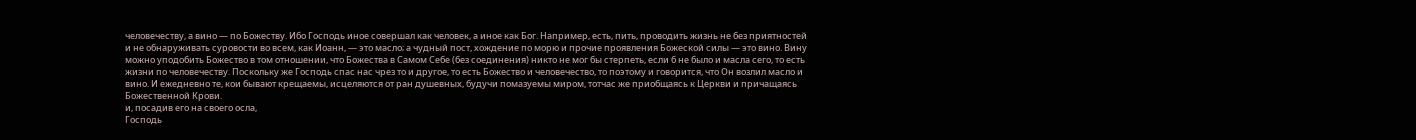человечеству, а вино — по Божеству. Ибо Господь иное совершал как человек, а иное как Бог. Например, есть, пить, проводить жизнь не без приятностей и не обнаруживать суровости во всем, как Иоанн, — это масло; а чудный пост, хождение по морю и прочие проявления Божеской силы — это вино. Вину можно уподобить Божество в том отношении, что Божества в Самом Себе (без соединения) никто не мог бы стерпеть, если б не было и масла сего, то есть жизни по человечеству. Поскольку же Господь спас нас чрез то и другое, то есть Божество и человечество, то поэтому и говорится, что Он возлил масло и вино. И ежедневно те, кои бывают крещаемы, исцеляются от ран душевных, будучи помазуемы миром, тотчас же приобщаясь к Церкви и причащаясь Божественной Крови.
и, посадив его на своего осла,
Господь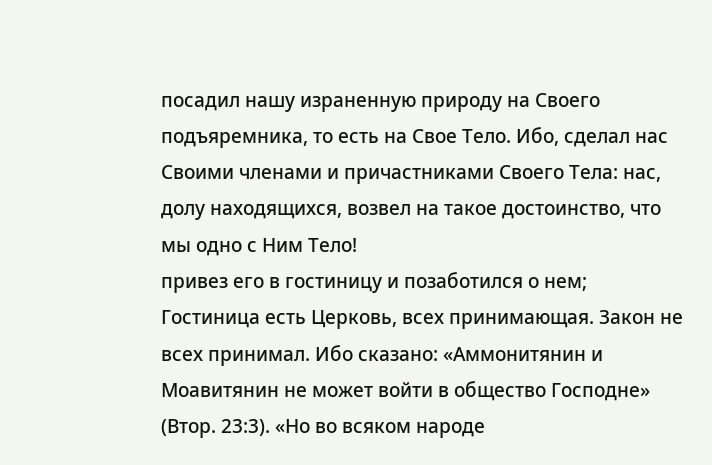посадил нашу израненную природу на Своего подъяремника, то есть на Свое Тело. Ибо, сделал нас Своими членами и причастниками Своего Тела: нас, долу находящихся, возвел на такое достоинство, что мы одно с Ним Тело!
привез его в гостиницу и позаботился о нем;
Гостиница есть Церковь, всех принимающая. Закон не всех принимал. Ибо сказано: «Аммонитянин и Моавитянин не может войти в общество Господне» (Втор. 23:3). «Но во всяком народе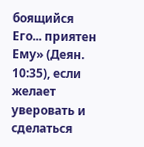боящийся Его... приятен Ему» (Деян. 10:35), если желает уверовать и сделаться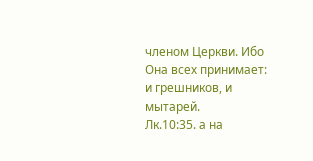членом Церкви. Ибо Она всех принимает: и грешников, и мытарей.
Лк.10:35. а на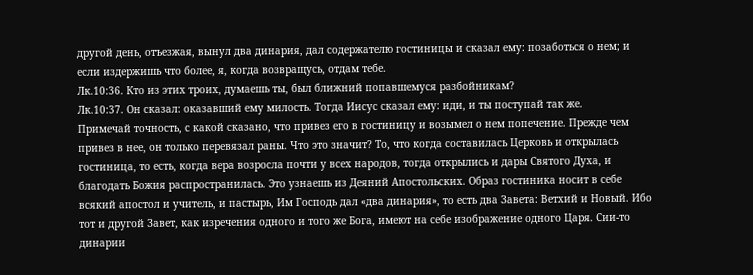другой день, отъезжая, вынул два динария, дал содержателю гостиницы и сказал ему: позаботься о нем; и если издержишь что более, я, когда возвращусь, отдам тебе.
Лк.10:36. Кто из этих троих, думаешь ты, был ближний попавшемуся разбойникам?
Лк.10:37. Он сказал: оказавший ему милость. Тогда Иисус сказал ему: иди, и ты поступай так же.
Примечай точность, с какой сказано, что привез его в гостиницу и возымел о нем попечение. Прежде чем привез в нее, он только перевязал раны. Что это значит? То, что когда составилась Церковь и открылась гостиница, то есть, когда вера возросла почти у всех народов, тогда открылись и дары Святого Духа, и благодать Божия распространилась. Это узнаешь из Деяний Апостольских. Образ гостиника носит в себе всякий апостол и учитель, и пастырь, Им Господь дал «два динария», то есть два Завета: Ветхий и Новый. Ибо тот и другой Завет, как изречения одного и того же Бога, имеют на себе изображение одного Царя. Сии-то динарии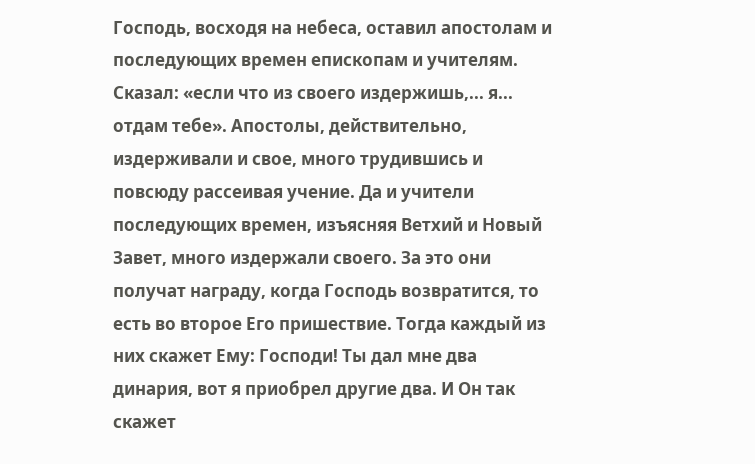Господь, восходя на небеса, оставил апостолам и последующих времен епископам и учителям.
Сказал: «если что из своего издержишь,... я... отдам тебе». Апостолы, действительно, издерживали и свое, много трудившись и повсюду рассеивая учение. Да и учители последующих времен, изъясняя Ветхий и Новый Завет, много издержали своего. За это они получат награду, когда Господь возвратится, то есть во второе Его пришествие. Тогда каждый из них скажет Ему: Господи! Ты дал мне два динария, вот я приобрел другие два. И Он так скажет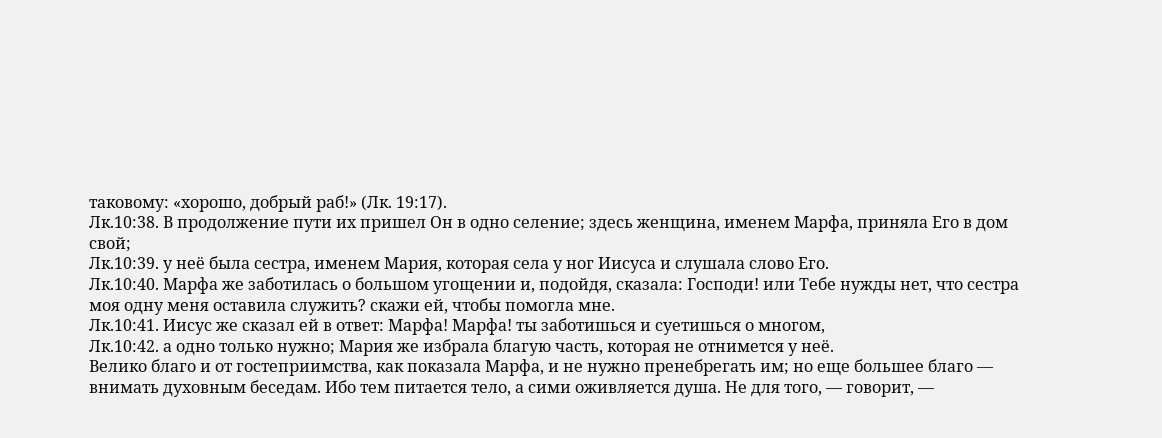таковому: «хорошо, добрый раб!» (Лк. 19:17).
Лк.10:38. В продолжение пути их пришел Он в одно селение; здесь женщина, именем Марфа, приняла Его в дом свой;
Лк.10:39. у неё была сестра, именем Мария, которая села у ног Иисуса и слушала слово Его.
Лк.10:40. Марфа же заботилась о большом угощении и, подойдя, сказала: Господи! или Тебе нужды нет, что сестра моя одну меня оставила служить? скажи ей, чтобы помогла мне.
Лк.10:41. Иисус же сказал ей в ответ: Марфа! Марфа! ты заботишься и суетишься о многом,
Лк.10:42. а одно только нужно; Мария же избрала благую часть, которая не отнимется у неё.
Велико благо и от гостеприимства, как показала Марфа, и не нужно пренебрегать им; но еще большее благо — внимать духовным беседам. Ибо тем питается тело, а сими оживляется душа. Не для того, — говорит, —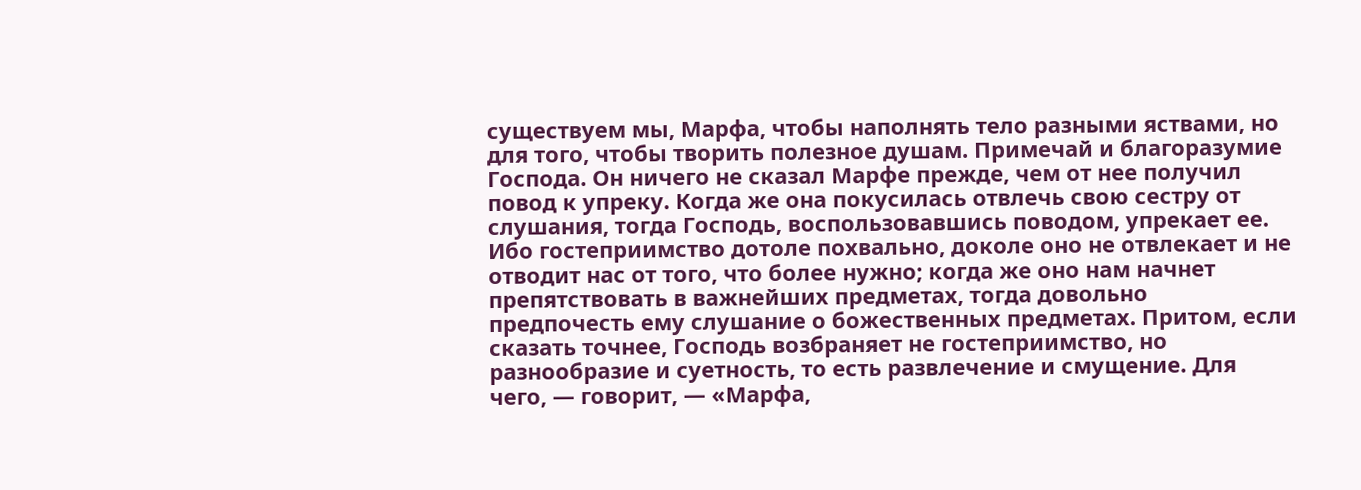существуем мы, Марфа, чтобы наполнять тело разными яствами, но для того, чтобы творить полезное душам. Примечай и благоразумие Господа. Он ничего не сказал Марфе прежде, чем от нее получил повод к упреку. Когда же она покусилась отвлечь свою сестру от слушания, тогда Господь, воспользовавшись поводом, упрекает ее. Ибо гостеприимство дотоле похвально, доколе оно не отвлекает и не отводит нас от того, что более нужно; когда же оно нам начнет препятствовать в важнейших предметах, тогда довольно предпочесть ему слушание о божественных предметах. Притом, если сказать точнее, Господь возбраняет не гостеприимство, но разнообразие и суетность, то есть развлечение и смущение. Для чего, — говорит, — «Марфа,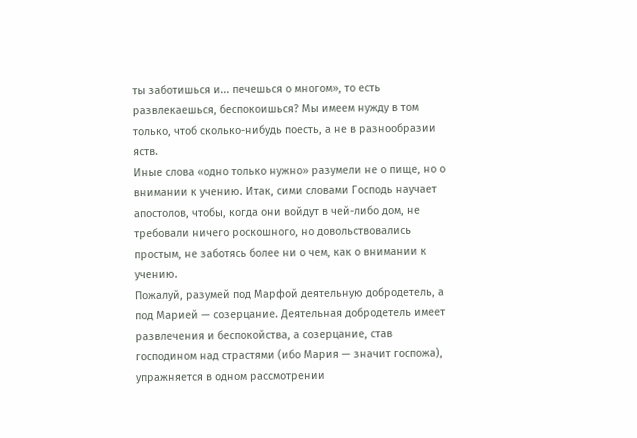ты заботишься и... печешься о многом», то есть развлекаешься, беспокоишься? Мы имеем нужду в том только, чтоб сколько-нибудь поесть, а не в разнообразии яств.
Иные слова «одно только нужно» разумели не о пище, но о внимании к учению. Итак, сими словами Господь научает апостолов, чтобы, когда они войдут в чей-либо дом, не требовали ничего роскошного, но довольствовались простым, не заботясь более ни о чем, как о внимании к учению.
Пожалуй, разумей под Марфой деятельную добродетель, а под Марией — созерцание. Деятельная добродетель имеет развлечения и беспокойства, а созерцание, став господином над страстями (ибо Мария — значит госпожа), упражняется в одном рассмотрении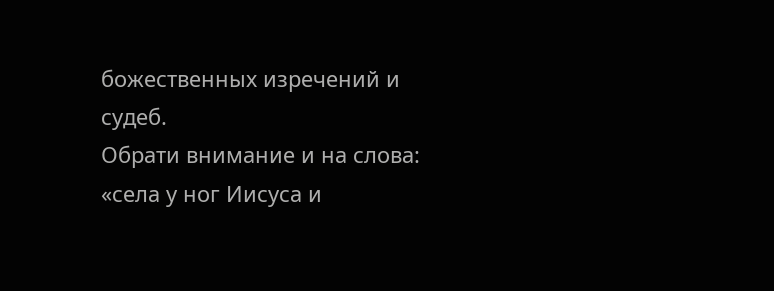божественных изречений и судеб.
Обрати внимание и на слова: «села у ног Иисуса и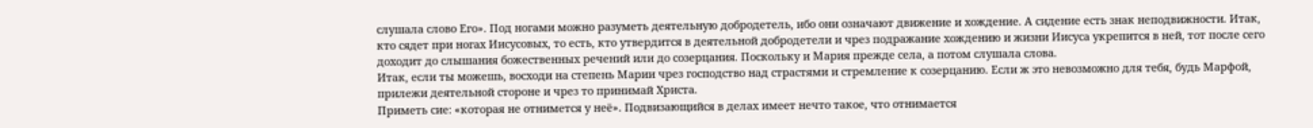слушала слово Его». Под ногами можно разуметь деятельную добродетель, ибо они означают движение и хождение. А сидение есть знак неподвижности. Итак, кто сядет при ногах Иисусовых, то есть, кто утвердится в деятельной добродетели и чрез подражание хождению и жизни Иисуса укрепится в ней, тот после сего доходит до слышания божественных речений или до созерцания. Поскольку и Мария прежде села, а потом слушала слова.
Итак, если ты можешь, восходи на степень Марии чрез господство над страстями и стремление к созерцанию. Если ж это невозможно для тебя, будь Марфой, прилежи деятельной стороне и чрез то принимай Христа.
Приметь сие: «которая не отнимется у неё». Подвизающийся в делах имеет нечто такое, что отнимается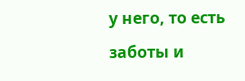у него, то есть заботы и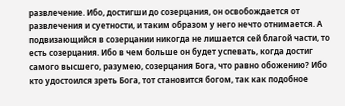развлечение. Ибо, достигши до созерцания, он освобождается от развлечения и суетности, и таким образом у него нечто отнимается. А подвизающийся в созерцании никогда не лишается сей благой части, то есть созерцания. Ибо в чем больше он будет успевать, когда достиг самого высшего, разумею, созерцания Бога, что равно обожению? Ибо кто удостоился зреть Бога, тот становится богом, так как подобное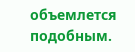объемлется подобным.